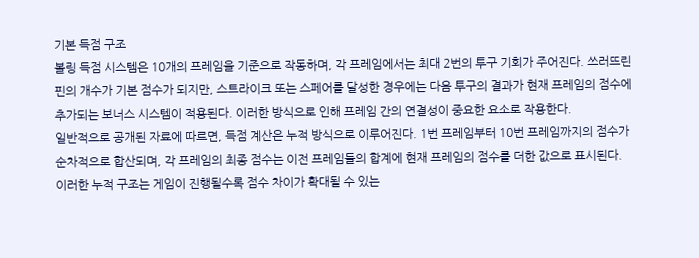기본 득점 구조
볼링 득점 시스템은 10개의 프레임을 기준으로 작동하며, 각 프레임에서는 최대 2번의 투구 기회가 주어진다. 쓰러뜨린 핀의 개수가 기본 점수가 되지만, 스트라이크 또는 스페어를 달성한 경우에는 다음 투구의 결과가 현재 프레임의 점수에 추가되는 보너스 시스템이 적용된다. 이러한 방식으로 인해 프레임 간의 연결성이 중요한 요소로 작용한다.
일반적으로 공개된 자료에 따르면, 득점 계산은 누적 방식으로 이루어진다. 1번 프레임부터 10번 프레임까지의 점수가 순차적으로 합산되며, 각 프레임의 최종 점수는 이전 프레임들의 합계에 현재 프레임의 점수를 더한 값으로 표시된다. 이러한 누적 구조는 게임이 진행될수록 점수 차이가 확대될 수 있는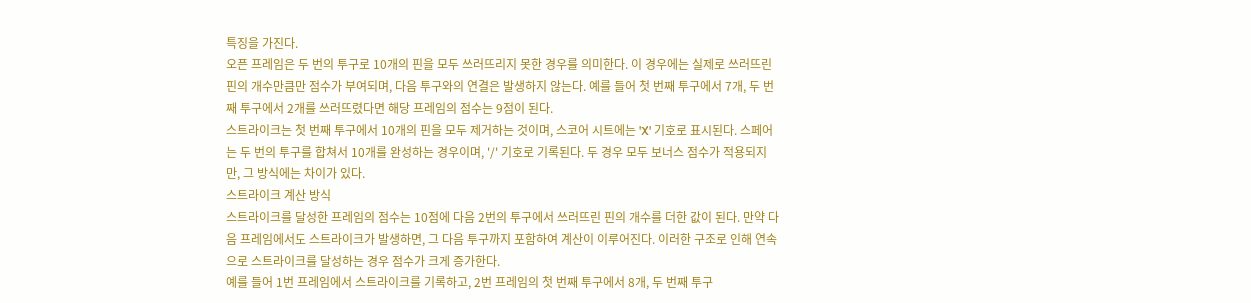특징을 가진다.
오픈 프레임은 두 번의 투구로 10개의 핀을 모두 쓰러뜨리지 못한 경우를 의미한다. 이 경우에는 실제로 쓰러뜨린 핀의 개수만큼만 점수가 부여되며, 다음 투구와의 연결은 발생하지 않는다. 예를 들어 첫 번째 투구에서 7개, 두 번째 투구에서 2개를 쓰러뜨렸다면 해당 프레임의 점수는 9점이 된다.
스트라이크는 첫 번째 투구에서 10개의 핀을 모두 제거하는 것이며, 스코어 시트에는 'X' 기호로 표시된다. 스페어는 두 번의 투구를 합쳐서 10개를 완성하는 경우이며, '/' 기호로 기록된다. 두 경우 모두 보너스 점수가 적용되지만, 그 방식에는 차이가 있다.
스트라이크 계산 방식
스트라이크를 달성한 프레임의 점수는 10점에 다음 2번의 투구에서 쓰러뜨린 핀의 개수를 더한 값이 된다. 만약 다음 프레임에서도 스트라이크가 발생하면, 그 다음 투구까지 포함하여 계산이 이루어진다. 이러한 구조로 인해 연속으로 스트라이크를 달성하는 경우 점수가 크게 증가한다.
예를 들어 1번 프레임에서 스트라이크를 기록하고, 2번 프레임의 첫 번째 투구에서 8개, 두 번째 투구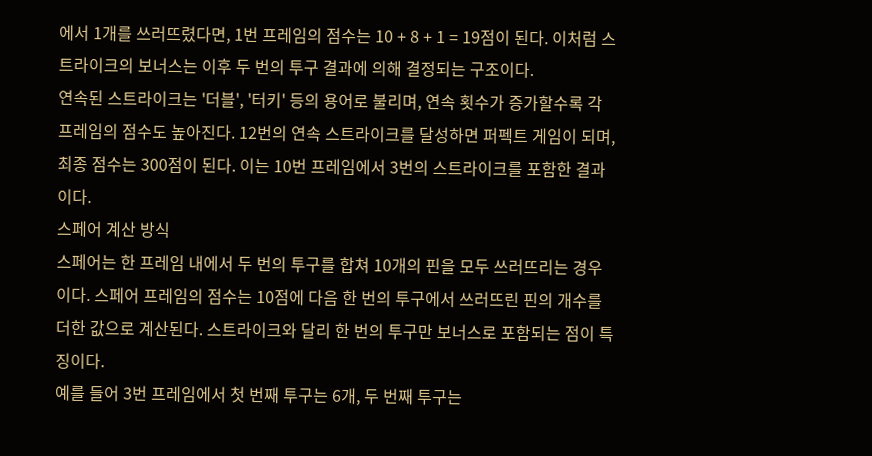에서 1개를 쓰러뜨렸다면, 1번 프레임의 점수는 10 + 8 + 1 = 19점이 된다. 이처럼 스트라이크의 보너스는 이후 두 번의 투구 결과에 의해 결정되는 구조이다.
연속된 스트라이크는 '더블', '터키' 등의 용어로 불리며, 연속 횟수가 증가할수록 각 프레임의 점수도 높아진다. 12번의 연속 스트라이크를 달성하면 퍼펙트 게임이 되며, 최종 점수는 300점이 된다. 이는 10번 프레임에서 3번의 스트라이크를 포함한 결과이다.
스페어 계산 방식
스페어는 한 프레임 내에서 두 번의 투구를 합쳐 10개의 핀을 모두 쓰러뜨리는 경우이다. 스페어 프레임의 점수는 10점에 다음 한 번의 투구에서 쓰러뜨린 핀의 개수를 더한 값으로 계산된다. 스트라이크와 달리 한 번의 투구만 보너스로 포함되는 점이 특징이다.
예를 들어 3번 프레임에서 첫 번째 투구는 6개, 두 번째 투구는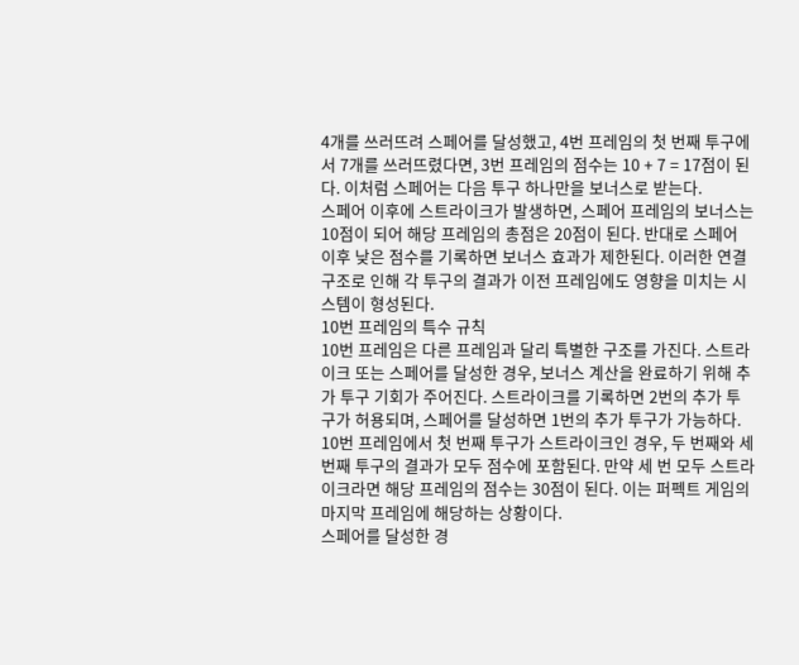4개를 쓰러뜨려 스페어를 달성했고, 4번 프레임의 첫 번째 투구에서 7개를 쓰러뜨렸다면, 3번 프레임의 점수는 10 + 7 = 17점이 된다. 이처럼 스페어는 다음 투구 하나만을 보너스로 받는다.
스페어 이후에 스트라이크가 발생하면, 스페어 프레임의 보너스는 10점이 되어 해당 프레임의 총점은 20점이 된다. 반대로 스페어 이후 낮은 점수를 기록하면 보너스 효과가 제한된다. 이러한 연결 구조로 인해 각 투구의 결과가 이전 프레임에도 영향을 미치는 시스템이 형성된다.
10번 프레임의 특수 규칙
10번 프레임은 다른 프레임과 달리 특별한 구조를 가진다. 스트라이크 또는 스페어를 달성한 경우, 보너스 계산을 완료하기 위해 추가 투구 기회가 주어진다. 스트라이크를 기록하면 2번의 추가 투구가 허용되며, 스페어를 달성하면 1번의 추가 투구가 가능하다.
10번 프레임에서 첫 번째 투구가 스트라이크인 경우, 두 번째와 세 번째 투구의 결과가 모두 점수에 포함된다. 만약 세 번 모두 스트라이크라면 해당 프레임의 점수는 30점이 된다. 이는 퍼펙트 게임의 마지막 프레임에 해당하는 상황이다.
스페어를 달성한 경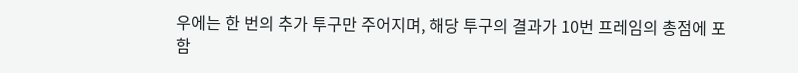우에는 한 번의 추가 투구만 주어지며, 해당 투구의 결과가 10번 프레임의 총점에 포함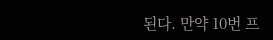된다. 만약 10번 프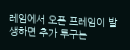레임에서 오픈 프레임이 발생하면 추가 투구는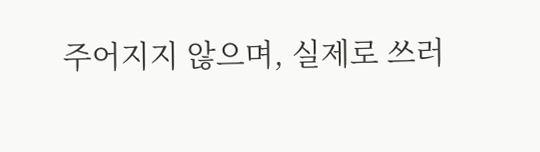주어지지 않으며, 실제로 쓰러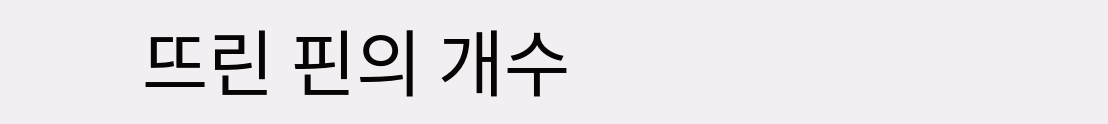뜨린 핀의 개수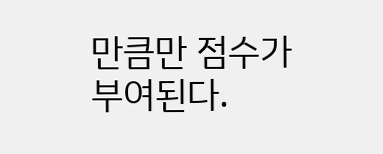만큼만 점수가 부여된다.